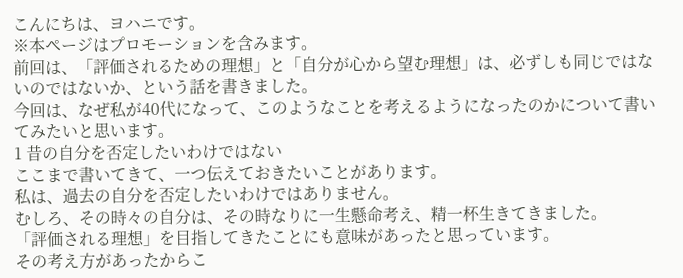こんにちは、ヨハニです。
※本ページはプロモーションを含みます。
前回は、「評価されるための理想」と「自分が心から望む理想」は、必ずしも同じではないのではないか、という話を書きました。
今回は、なぜ私が40代になって、このようなことを考えるようになったのかについて書いてみたいと思います。
1 昔の自分を否定したいわけではない
ここまで書いてきて、一つ伝えておきたいことがあります。
私は、過去の自分を否定したいわけではありません。
むしろ、その時々の自分は、その時なりに一生懸命考え、精一杯生きてきました。
「評価される理想」を目指してきたことにも意味があったと思っています。
その考え方があったからこ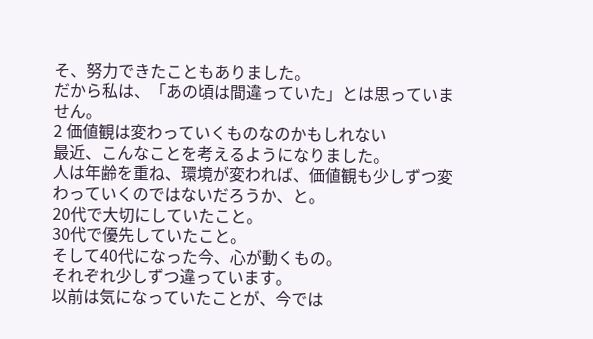そ、努力できたこともありました。
だから私は、「あの頃は間違っていた」とは思っていません。
2 価値観は変わっていくものなのかもしれない
最近、こんなことを考えるようになりました。
人は年齢を重ね、環境が変われば、価値観も少しずつ変わっていくのではないだろうか、と。
20代で大切にしていたこと。
30代で優先していたこと。
そして40代になった今、心が動くもの。
それぞれ少しずつ違っています。
以前は気になっていたことが、今では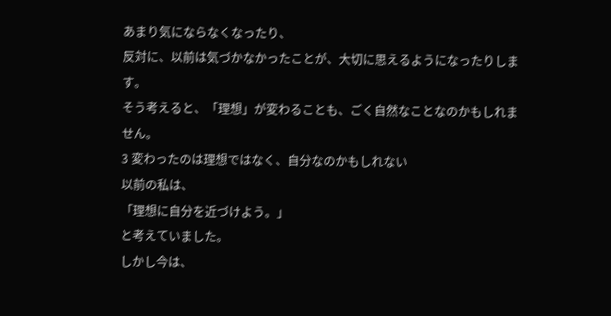あまり気にならなくなったり、
反対に、以前は気づかなかったことが、大切に思えるようになったりします。
そう考えると、「理想」が変わることも、ごく自然なことなのかもしれません。
3 変わったのは理想ではなく、自分なのかもしれない
以前の私は、
「理想に自分を近づけよう。」
と考えていました。
しかし今は、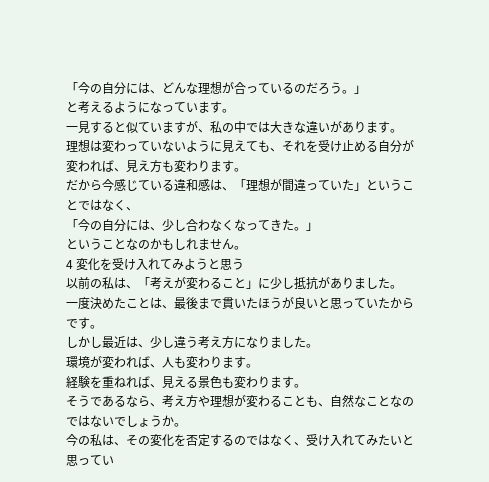「今の自分には、どんな理想が合っているのだろう。」
と考えるようになっています。
一見すると似ていますが、私の中では大きな違いがあります。
理想は変わっていないように見えても、それを受け止める自分が変われば、見え方も変わります。
だから今感じている違和感は、「理想が間違っていた」ということではなく、
「今の自分には、少し合わなくなってきた。」
ということなのかもしれません。
4 変化を受け入れてみようと思う
以前の私は、「考えが変わること」に少し抵抗がありました。
一度決めたことは、最後まで貫いたほうが良いと思っていたからです。
しかし最近は、少し違う考え方になりました。
環境が変われば、人も変わります。
経験を重ねれば、見える景色も変わります。
そうであるなら、考え方や理想が変わることも、自然なことなのではないでしょうか。
今の私は、その変化を否定するのではなく、受け入れてみたいと思ってい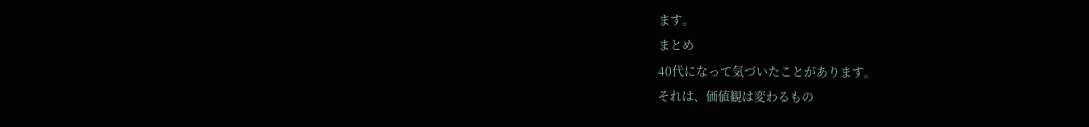ます。
まとめ
40代になって気づいたことがあります。
それは、価値観は変わるもの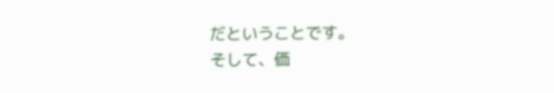だということです。
そして、価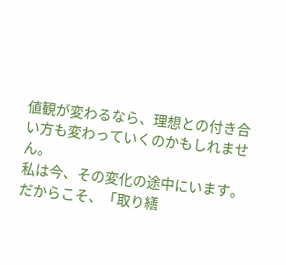値観が変わるなら、理想との付き合い方も変わっていくのかもしれません。
私は今、その変化の途中にいます。
だからこそ、「取り繕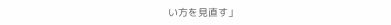い方を見直す」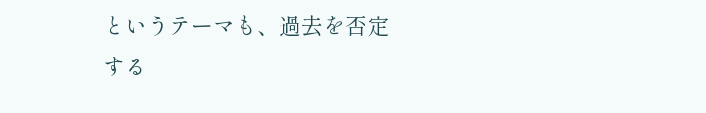というテーマも、過去を否定する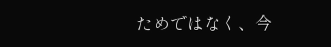ためではなく、今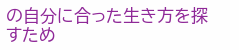の自分に合った生き方を探すため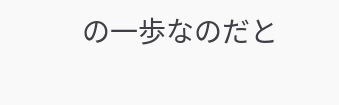の一歩なのだと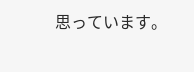思っています。